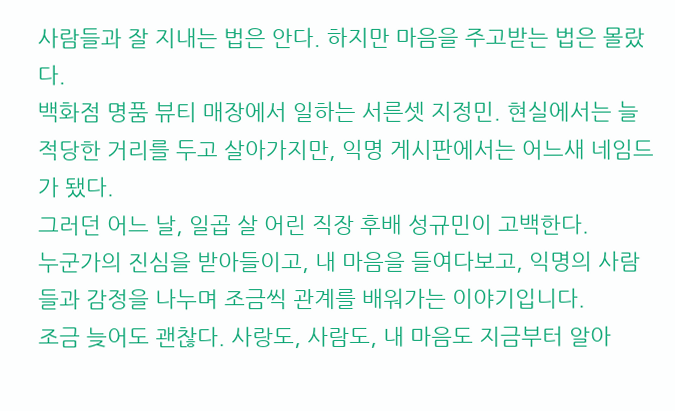사람들과 잘 지내는 법은 안다. 하지만 마음을 주고받는 법은 몰랐다.
백화점 명품 뷰티 매장에서 일하는 서른셋 지정민. 현실에서는 늘 적당한 거리를 두고 살아가지만, 익명 게시판에서는 어느새 네임드가 됐다.
그러던 어느 날, 일곱 살 어린 직장 후배 성규민이 고백한다.
누군가의 진심을 받아들이고, 내 마음을 들여다보고, 익명의 사람들과 감정을 나누며 조금씩 관계를 배워가는 이야기입니다.
조금 늦어도 괜찮다. 사랑도, 사람도, 내 마음도 지금부터 알아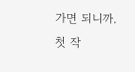가면 되니까.
첫 작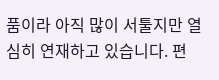품이라 아직 많이 서툴지만 열심히 연재하고 있습니다. 편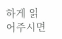하게 읽어주시면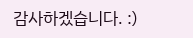감사하겠습니다. :)